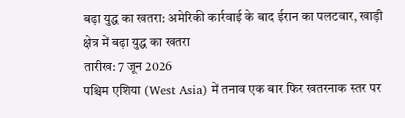बढ़ा युद्ध का खतरा: अमेरिकी कार्रवाई के बाद ईरान का पलटवार, खाड़ी क्षेत्र में बढ़ा युद्ध का खतरा
तारीख: 7 जून 2026
पश्चिम एशिया (West Asia) में तनाव एक बार फिर खतरनाक स्तर पर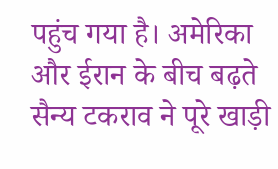पहुंच गया है। अमेरिका और ईरान के बीच बढ़ते सैन्य टकराव ने पूरे खाड़ी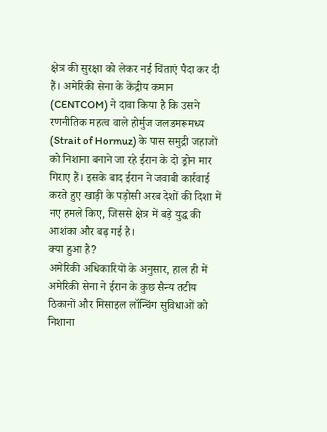क्षेत्र की सुरक्षा को लेकर नई चिंताएं पैदा कर दी हैं। अमेरिकी सेना के केंद्रीय कमान (CENTCOM) ने दावा किया है कि उसने रणनीतिक महत्व वाले होर्मुज जलडमरूमध्य (Strait of Hormuz) के पास समुद्री जहाजों को निशाना बनाने जा रहे ईरान के दो ड्रोन मार गिराए हैं। इसके बाद ईरान ने जवाबी कार्रवाई करते हुए खाड़ी के पड़ोसी अरब देशों की दिशा में नए हमले किए, जिससे क्षेत्र में बड़े युद्ध की आशंका और बढ़ गई है।
क्या हुआ है?
अमेरिकी अधिकारियों के अनुसार, हाल ही में अमेरिकी सेना ने ईरान के कुछ सैन्य तटीय ठिकानों और मिसाइल लॉन्चिंग सुविधाओं को निशाना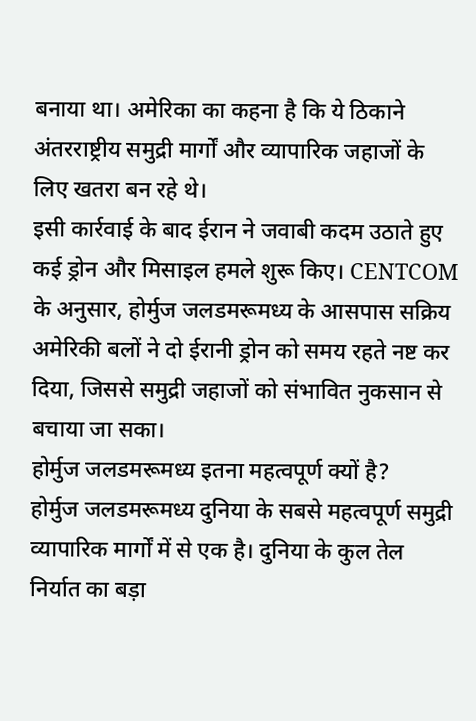बनाया था। अमेरिका का कहना है कि ये ठिकाने अंतरराष्ट्रीय समुद्री मार्गों और व्यापारिक जहाजों के लिए खतरा बन रहे थे।
इसी कार्रवाई के बाद ईरान ने जवाबी कदम उठाते हुए कई ड्रोन और मिसाइल हमले शुरू किए। CENTCOM के अनुसार, होर्मुज जलडमरूमध्य के आसपास सक्रिय अमेरिकी बलों ने दो ईरानी ड्रोन को समय रहते नष्ट कर दिया, जिससे समुद्री जहाजों को संभावित नुकसान से बचाया जा सका।
होर्मुज जलडमरूमध्य इतना महत्वपूर्ण क्यों है?
होर्मुज जलडमरूमध्य दुनिया के सबसे महत्वपूर्ण समुद्री व्यापारिक मार्गों में से एक है। दुनिया के कुल तेल निर्यात का बड़ा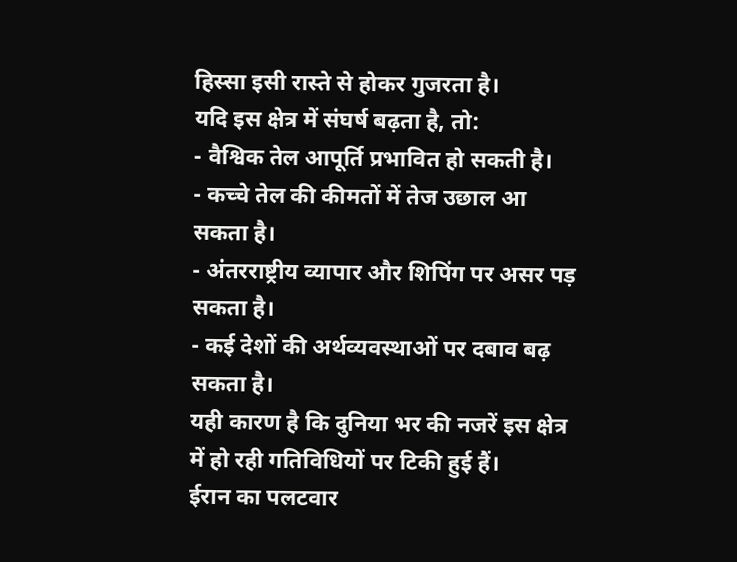हिस्सा इसी रास्ते से होकर गुजरता है।
यदि इस क्षेत्र में संघर्ष बढ़ता है, तो:
- वैश्विक तेल आपूर्ति प्रभावित हो सकती है।
- कच्चे तेल की कीमतों में तेज उछाल आ सकता है।
- अंतरराष्ट्रीय व्यापार और शिपिंग पर असर पड़ सकता है।
- कई देशों की अर्थव्यवस्थाओं पर दबाव बढ़ सकता है।
यही कारण है कि दुनिया भर की नजरें इस क्षेत्र में हो रही गतिविधियों पर टिकी हुई हैं।
ईरान का पलटवार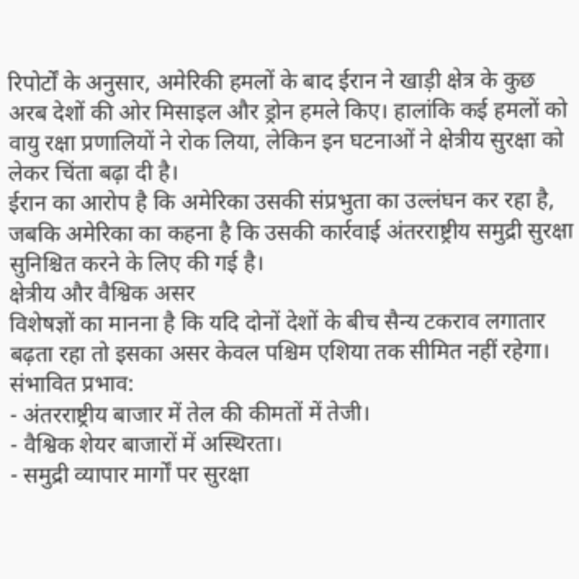रिपोर्टों के अनुसार, अमेरिकी हमलों के बाद ईरान ने खाड़ी क्षेत्र के कुछ अरब देशों की ओर मिसाइल और ड्रोन हमले किए। हालांकि कई हमलों को वायु रक्षा प्रणालियों ने रोक लिया, लेकिन इन घटनाओं ने क्षेत्रीय सुरक्षा को लेकर चिंता बढ़ा दी है।
ईरान का आरोप है कि अमेरिका उसकी संप्रभुता का उल्लंघन कर रहा है, जबकि अमेरिका का कहना है कि उसकी कार्रवाई अंतरराष्ट्रीय समुद्री सुरक्षा सुनिश्चित करने के लिए की गई है।
क्षेत्रीय और वैश्विक असर
विशेषज्ञों का मानना है कि यदि दोनों देशों के बीच सैन्य टकराव लगातार बढ़ता रहा तो इसका असर केवल पश्चिम एशिया तक सीमित नहीं रहेगा।
संभावित प्रभाव:
- अंतरराष्ट्रीय बाजार में तेल की कीमतों में तेजी।
- वैश्विक शेयर बाजारों में अस्थिरता।
- समुद्री व्यापार मार्गों पर सुरक्षा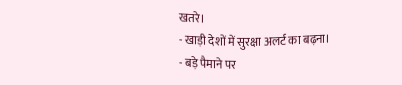खतरे।
- खाड़ी देशों में सुरक्षा अलर्ट का बढ़ना।
- बड़े पैमाने पर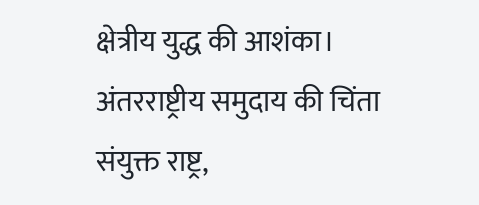क्षेत्रीय युद्ध की आशंका।
अंतरराष्ट्रीय समुदाय की चिंता
संयुक्त राष्ट्र,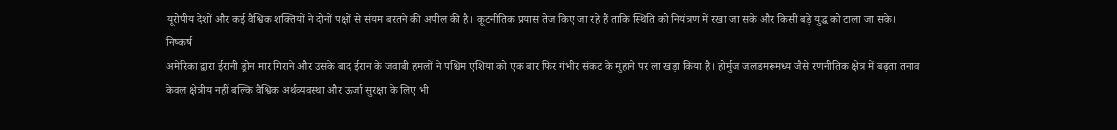यूरोपीय देशों और कई वैश्विक शक्तियों ने दोनों पक्षों से संयम बरतने की अपील की है। कूटनीतिक प्रयास तेज किए जा रहे हैं ताकि स्थिति को नियंत्रण में रखा जा सके और किसी बड़े युद्ध को टाला जा सके।
निष्कर्ष
अमेरिका द्वारा ईरानी ड्रोन मार गिराने और उसके बाद ईरान के जवाबी हमलों ने पश्चिम एशिया को एक बार फिर गंभीर संकट के मुहाने पर ला खड़ा किया है। होर्मुज जलडमरूमध्य जैसे रणनीतिक क्षेत्र में बढ़ता तनाव केवल क्षेत्रीय नहीं बल्कि वैश्विक अर्थव्यवस्था और ऊर्जा सुरक्षा के लिए भी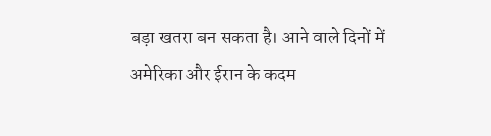बड़ा खतरा बन सकता है। आने वाले दिनों में अमेरिका और ईरान के कदम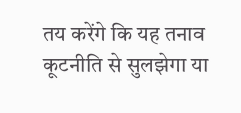तय करेंगे कि यह तनाव कूटनीति से सुलझेगा या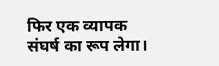फिर एक व्यापक संघर्ष का रूप लेगा।